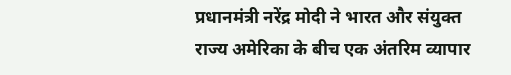प्रधानमंत्री नरेंद्र मोदी ने भारत और संयुक्त राज्य अमेरिका के बीच एक अंतरिम व्यापार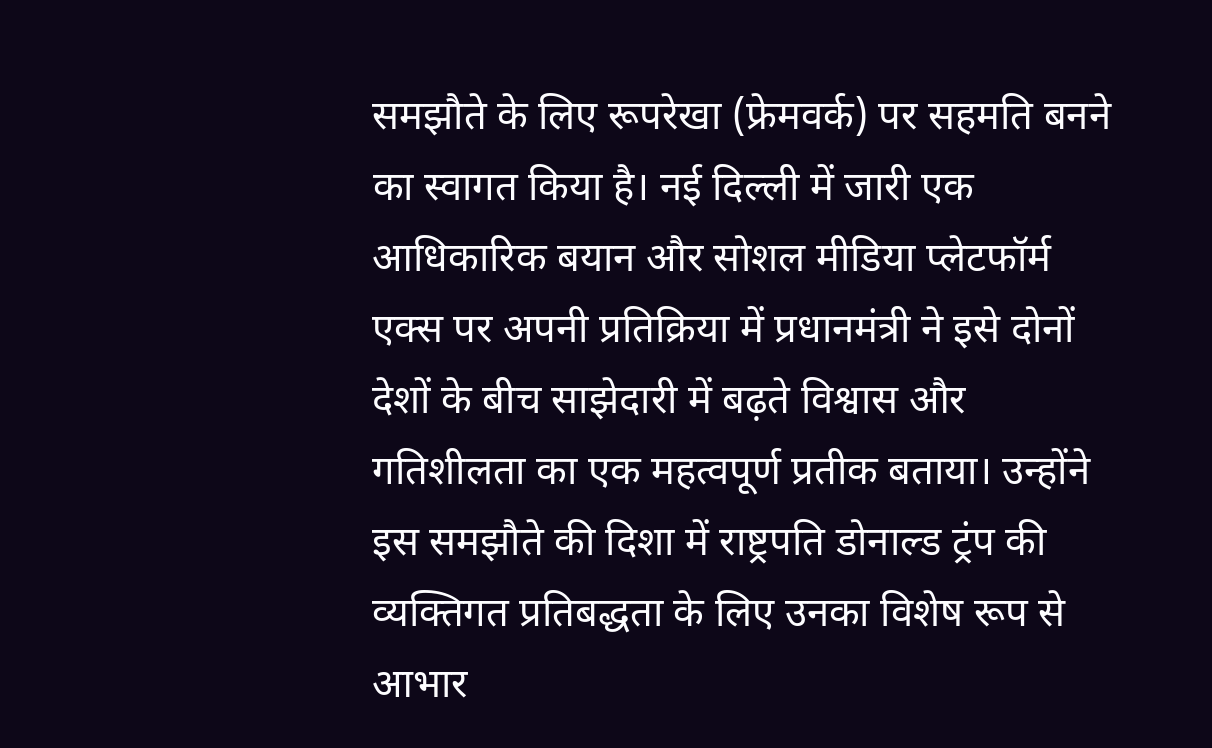समझौते के लिए रूपरेखा (फ्रेमवर्क) पर सहमति बनने का स्वागत किया है। नई दिल्ली में जारी एक आधिकारिक बयान और सोशल मीडिया प्लेटफॉर्म एक्स पर अपनी प्रतिक्रिया में प्रधानमंत्री ने इसे दोनों देशों के बीच साझेदारी में बढ़ते विश्वास और गतिशीलता का एक महत्वपूर्ण प्रतीक बताया। उन्होंने इस समझौते की दिशा में राष्ट्रपति डोनाल्ड ट्रंप की व्यक्तिगत प्रतिबद्धता के लिए उनका विशेष रूप से आभार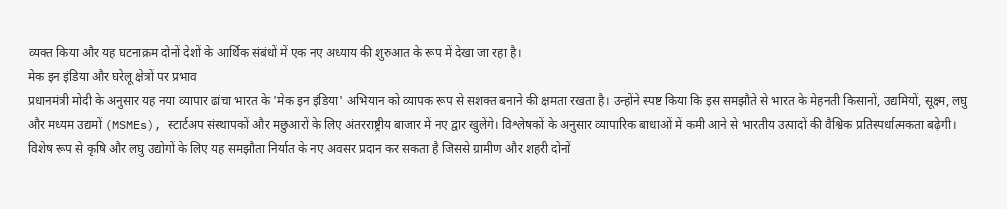व्यक्त किया और यह घटनाक्रम दोनों देशों के आर्थिक संबंधों में एक नए अध्याय की शुरुआत के रूप में देखा जा रहा है।
मेक इन इंडिया और घरेलू क्षेत्रों पर प्रभाव
प्रधानमंत्री मोदी के अनुसार यह नया व्यापार ढांचा भारत के 'मेक इन इंडिया' अभियान को व्यापक रूप से सशक्त बनाने की क्षमता रखता है। उन्होंने स्पष्ट किया कि इस समझौते से भारत के मेहनती किसानों, उद्यमियों, सूक्ष्म, लघु और मध्यम उद्यमों (MSMEs), स्टार्टअप संस्थापकों और मछुआरों के लिए अंतरराष्ट्रीय बाजार में नए द्वार खुलेंगे। विश्लेषकों के अनुसार व्यापारिक बाधाओं में कमी आने से भारतीय उत्पादों की वैश्विक प्रतिस्पर्धात्मकता बढ़ेगी। विशेष रूप से कृषि और लघु उद्योगों के लिए यह समझौता निर्यात के नए अवसर प्रदान कर सकता है जिससे ग्रामीण और शहरी दोनों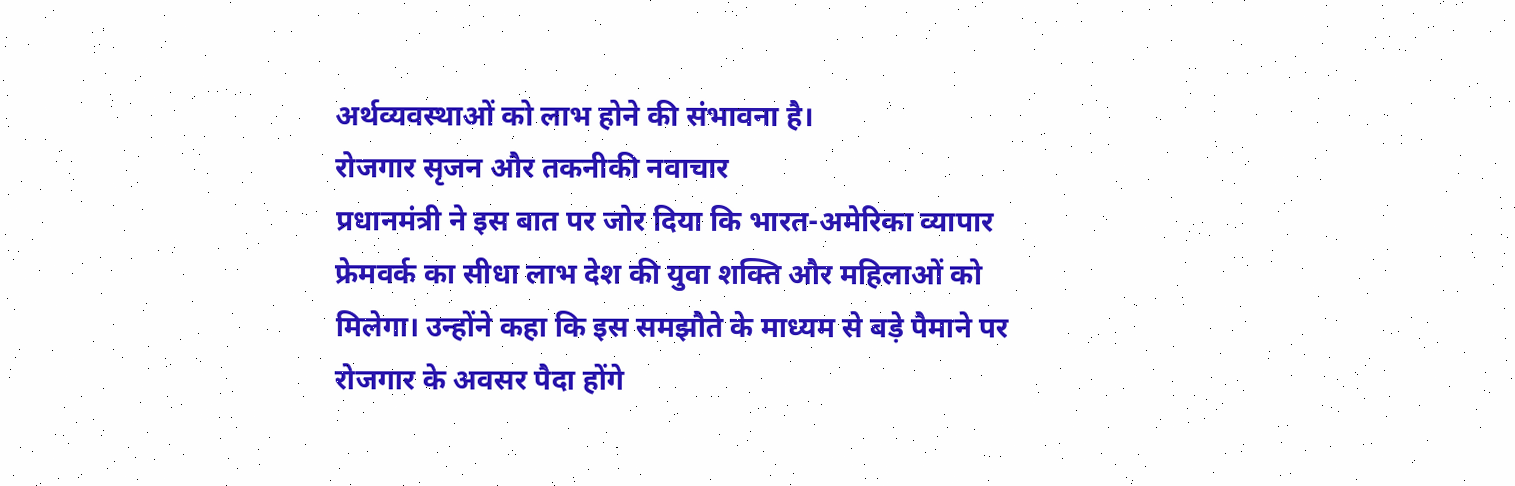अर्थव्यवस्थाओं को लाभ होने की संभावना है।
रोजगार सृजन और तकनीकी नवाचार
प्रधानमंत्री ने इस बात पर जोर दिया कि भारत-अमेरिका व्यापार फ्रेमवर्क का सीधा लाभ देश की युवा शक्ति और महिलाओं को मिलेगा। उन्होंने कहा कि इस समझौते के माध्यम से बड़े पैमाने पर रोजगार के अवसर पैदा होंगे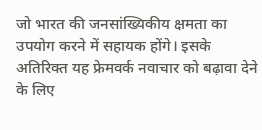जो भारत की जनसांख्यिकीय क्षमता का उपयोग करने में सहायक होंगे। इसके अतिरिक्त यह फ्रेमवर्क नवाचार को बढ़ावा देने के लिए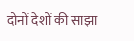दोनों देशों की साझा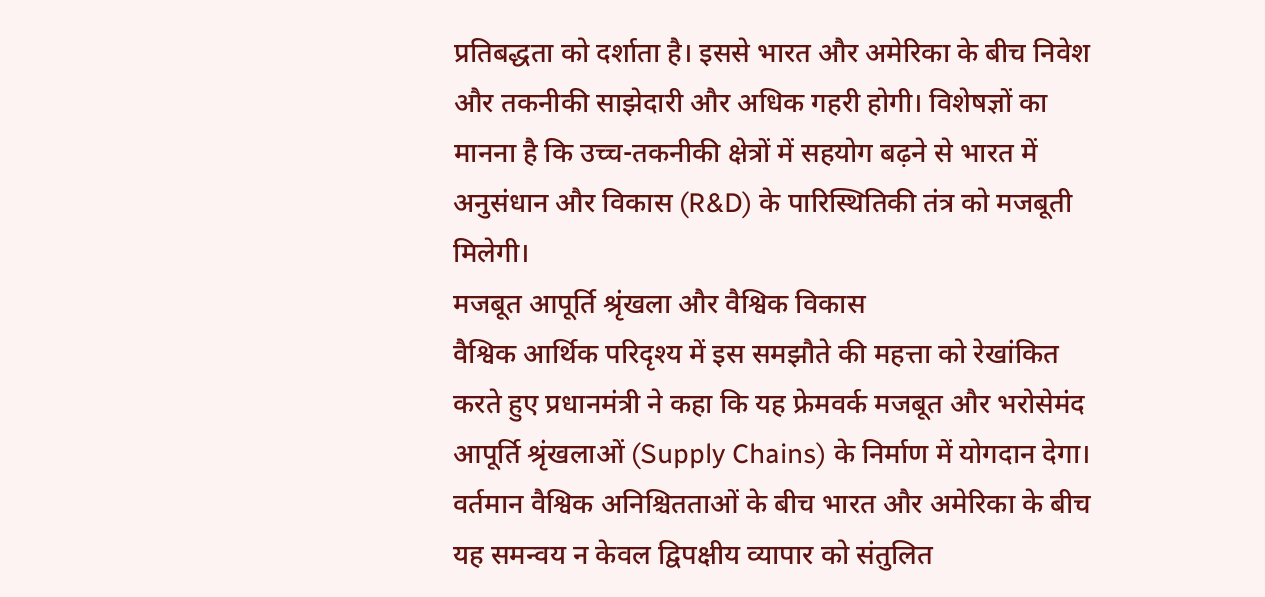प्रतिबद्धता को दर्शाता है। इससे भारत और अमेरिका के बीच निवेश और तकनीकी साझेदारी और अधिक गहरी होगी। विशेषज्ञों का मानना है कि उच्च-तकनीकी क्षेत्रों में सहयोग बढ़ने से भारत में अनुसंधान और विकास (R&D) के पारिस्थितिकी तंत्र को मजबूती मिलेगी।
मजबूत आपूर्ति श्रृंखला और वैश्विक विकास
वैश्विक आर्थिक परिदृश्य में इस समझौते की महत्ता को रेखांकित करते हुए प्रधानमंत्री ने कहा कि यह फ्रेमवर्क मजबूत और भरोसेमंद आपूर्ति श्रृंखलाओं (Supply Chains) के निर्माण में योगदान देगा। वर्तमान वैश्विक अनिश्चितताओं के बीच भारत और अमेरिका के बीच यह समन्वय न केवल द्विपक्षीय व्यापार को संतुलित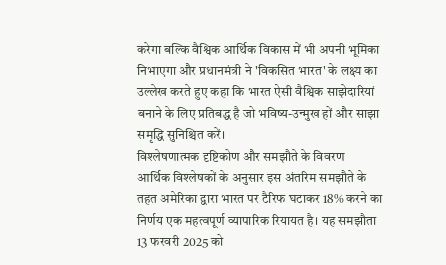करेगा बल्कि वैश्विक आर्थिक विकास में भी अपनी भूमिका निभाएगा और प्रधानमंत्री ने 'विकसित भारत' के लक्ष्य का उल्लेख करते हुए कहा कि भारत ऐसी वैश्विक साझेदारियां बनाने के लिए प्रतिबद्ध है जो भविष्य-उन्मुख हों और साझा समृद्धि सुनिश्चित करें।
विश्लेषणात्मक दृष्टिकोण और समझौते के विवरण
आर्थिक विश्लेषकों के अनुसार इस अंतरिम समझौते के तहत अमेरिका द्वारा भारत पर टैरिफ घटाकर 18% करने का निर्णय एक महत्वपूर्ण व्यापारिक रियायत है। यह समझौता 13 फरवरी 2025 को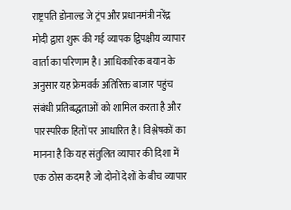राष्ट्रपति डोनाल्ड जे ट्रंप और प्रधानमंत्री नरेंद्र मोदी द्वारा शुरू की गई व्यापक द्विपक्षीय व्यापार वार्ता का परिणाम है। आधिकारिक बयान के अनुसार यह फ्रेमवर्क अतिरिक्त बाजार पहुंच संबंधी प्रतिबद्धताओं को शामिल करता है और पारस्परिक हितों पर आधारित है। विश्लेषकों का मानना है कि यह संतुलित व्यापार की दिशा में एक ठोस कदम है जो दोनों देशों के बीच व्यापार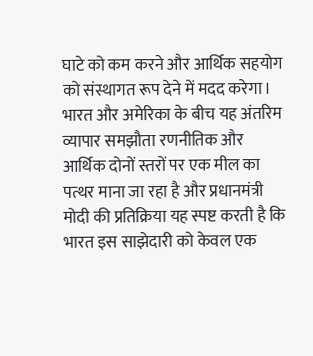घाटे को कम करने और आर्थिक सहयोग को संस्थागत रूप देने में मदद करेगा।
भारत और अमेरिका के बीच यह अंतरिम व्यापार समझौता रणनीतिक और आर्थिक दोनों स्तरों पर एक मील का पत्थर माना जा रहा है और प्रधानमंत्री मोदी की प्रतिक्रिया यह स्पष्ट करती है कि भारत इस साझेदारी को केवल एक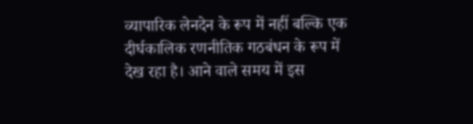व्यापारिक लेनदेन के रूप में नहीं बल्कि एक दीर्घकालिक रणनीतिक गठबंधन के रूप में देख रहा है। आने वाले समय में इस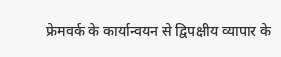फ्रेमवर्क के कार्यान्वयन से द्विपक्षीय व्यापार के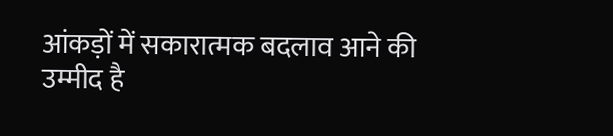आंकड़ों में सकारात्मक बदलाव आने की उम्मीद है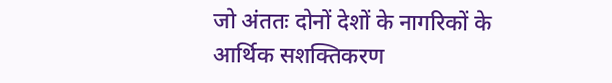जो अंततः दोनों देशों के नागरिकों के आर्थिक सशक्तिकरण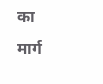का मार्ग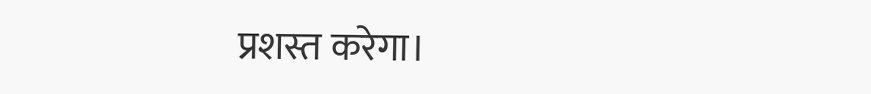प्रशस्त करेगा।